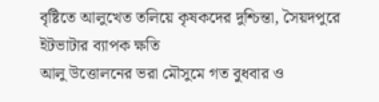বৃষ্টিতে আলুখেত তলিয়ে কৃষকদের দুশ্চিন্তা, সৈয়দপুরে ইটভাটার ব্যাপক ক্ষতি
আলু উত্তোলনের ভরা মৌসুমে গত বুধবার ও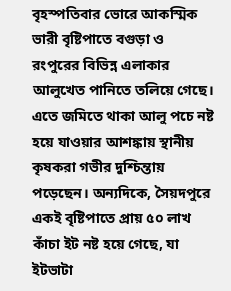বৃহস্পতিবার ভোরে আকস্মিক ভারী বৃষ্টিপাতে বগুড়া ও রংপুরের বিভিন্ন এলাকার আলুখেত পানিতে তলিয়ে গেছে। এতে জমিতে থাকা আলু পচে নষ্ট হয়ে যাওয়ার আশঙ্কায় স্থানীয় কৃষকরা গভীর দুশ্চিন্তায় পড়েছেন। অন্যদিকে, সৈয়দপুরে একই বৃষ্টিপাতে প্রায় ৫০ লাখ কাঁচা ইট নষ্ট হয়ে গেছে, যা ইটভাটা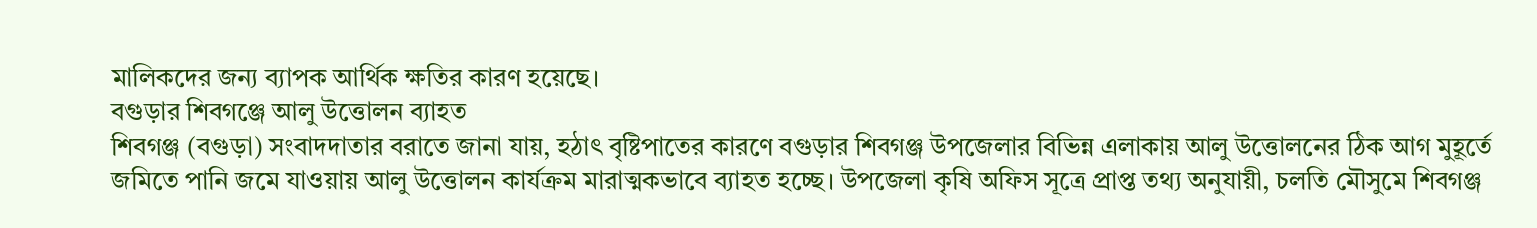মালিকদের জন্য ব্যাপক আর্থিক ক্ষতির কারণ হয়েছে।
বগুড়ার শিবগঞ্জে আলু উত্তোলন ব্যাহত
শিবগঞ্জ (বগুড়া) সংবাদদাতার বরাতে জানা যায়, হঠাৎ বৃষ্টিপাতের কারণে বগুড়ার শিবগঞ্জ উপজেলার বিভিন্ন এলাকায় আলু উত্তোলনের ঠিক আগ মুহূর্তে জমিতে পানি জমে যাওয়ায় আলু উত্তোলন কার্যক্রম মারাত্মকভাবে ব্যাহত হচ্ছে। উপজেলা কৃষি অফিস সূত্রে প্রাপ্ত তথ্য অনুযায়ী, চলতি মৌসুমে শিবগঞ্জ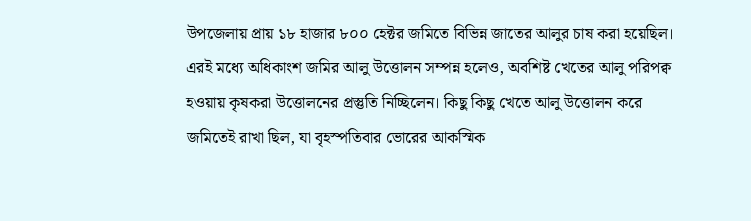উপজেলায় প্রায় ১৮ হাজার ৮০০ হেক্টর জমিতে বিভিন্ন জাতের আলুর চাষ করা হয়েছিল। এরই মধ্যে অধিকাংশ জমির আলু উত্তোলন সম্পন্ন হলেও, অবশিষ্ট খেতের আলু পরিপক্ব হওয়ায় কৃষকরা উত্তোলনের প্রস্তুতি নিচ্ছিলেন। কিছু কিছু খেতে আলু উত্তোলন করে জমিতেই রাখা ছিল, যা বৃহস্পতিবার ভোরের আকস্মিক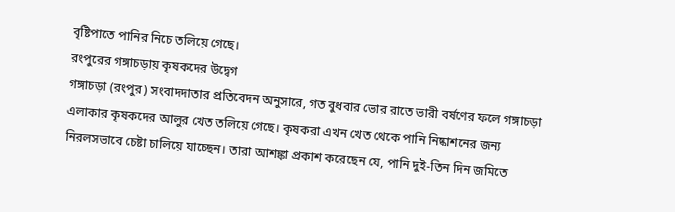বৃষ্টিপাতে পানির নিচে তলিয়ে গেছে।
রংপুরের গঙ্গাচড়ায় কৃষকদের উদ্বেগ
গঙ্গাচড়া (রংপুর) সংবাদদাতার প্রতিবেদন অনুসারে, গত বুধবার ভোর রাতে ভারী বর্ষণের ফলে গঙ্গাচড়া এলাকার কৃষকদের আলুর খেত তলিয়ে গেছে। কৃষকরা এখন খেত থেকে পানি নিষ্কাশনের জন্য নিরলসভাবে চেষ্টা চালিয়ে যাচ্ছেন। তারা আশঙ্কা প্রকাশ করেছেন যে, পানি দুই-তিন দিন জমিতে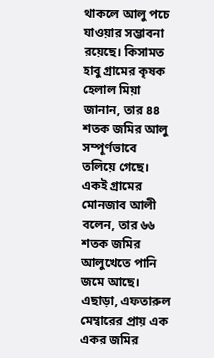থাকলে আলু পচে যাওয়ার সম্ভাবনা রয়েছে। কিসামত হাবু গ্রামের কৃষক হেলাল মিয়া জানান, তার ৪৪ শতক জমির আলু সম্পূর্ণভাবে তলিয়ে গেছে। একই গ্রামের মোনজাব আলী বলেন, তার ৬৬ শতক জমির আলুখেতে পানি জমে আছে। এছাড়া, এফতারুল মেম্বারের প্রায় এক একর জমির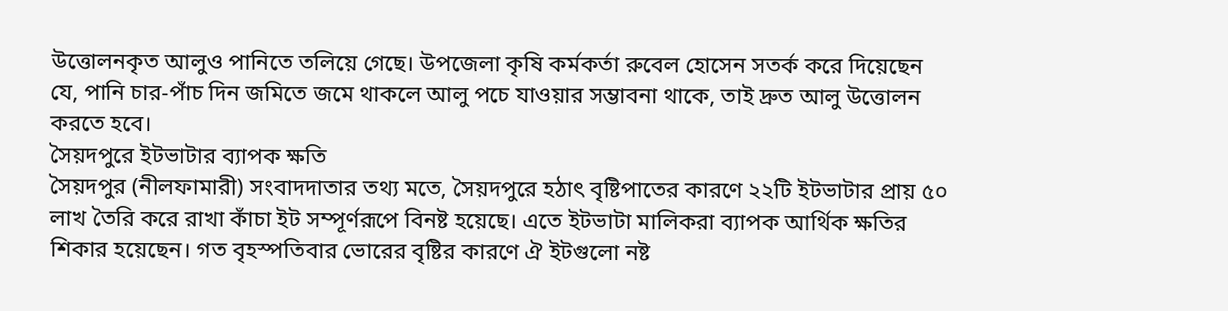উত্তোলনকৃত আলুও পানিতে তলিয়ে গেছে। উপজেলা কৃষি কর্মকর্তা রুবেল হোসেন সতর্ক করে দিয়েছেন যে, পানি চার-পাঁচ দিন জমিতে জমে থাকলে আলু পচে যাওয়ার সম্ভাবনা থাকে, তাই দ্রুত আলু উত্তোলন করতে হবে।
সৈয়দপুরে ইটভাটার ব্যাপক ক্ষতি
সৈয়দপুর (নীলফামারী) সংবাদদাতার তথ্য মতে, সৈয়দপুরে হঠাৎ বৃষ্টিপাতের কারণে ২২টি ইটভাটার প্রায় ৫০ লাখ তৈরি করে রাখা কাঁচা ইট সম্পূর্ণরূপে বিনষ্ট হয়েছে। এতে ইটভাটা মালিকরা ব্যাপক আর্থিক ক্ষতির শিকার হয়েছেন। গত বৃহস্পতিবার ভোরের বৃষ্টির কারণে ঐ ইটগুলো নষ্ট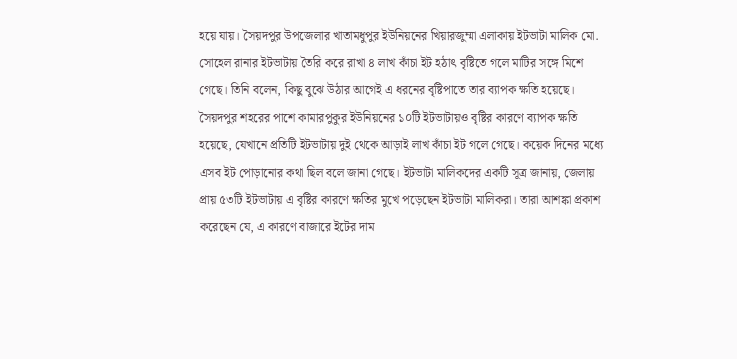হয়ে যায়। সৈয়দপুর উপজেলার খাতামধুপুর ইউনিয়নের খিয়ারজুম্মা এলাকায় ইটভাটা মালিক মো. সোহেল রানার ইটভাটায় তৈরি করে রাখা ৪ লাখ কাঁচা ইট হঠাৎ বৃষ্টিতে গলে মাটির সঙ্গে মিশে গেছে। তিনি বলেন, কিছু বুঝে উঠার আগেই এ ধরনের বৃষ্টিপাতে তার ব্যাপক ক্ষতি হয়েছে। সৈয়দপুর শহরের পাশে কামারপুকুর ইউনিয়নের ১০টি ইটভাটায়ও বৃষ্টির কারণে ব্যাপক ক্ষতি হয়েছে, যেখানে প্রতিটি ইটভাটায় দুই থেকে আড়াই লাখ কাঁচা ইট গলে গেছে। কয়েক দিনের মধ্যে এসব ইট পোড়ানোর কথা ছিল বলে জানা গেছে। ইটভাটা মালিকদের একটি সূত্র জানায়, জেলায় প্রায় ৫৩টি ইটভাটায় এ বৃষ্টির কারণে ক্ষতির মুখে পড়েছেন ইটভাটা মালিকরা। তারা আশঙ্কা প্রকাশ করেছেন যে, এ কারণে বাজারে ইটের দাম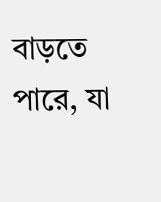বাড়তে পারে, যা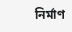নির্মাণ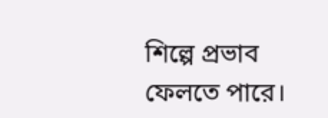শিল্পে প্রভাব ফেলতে পারে।